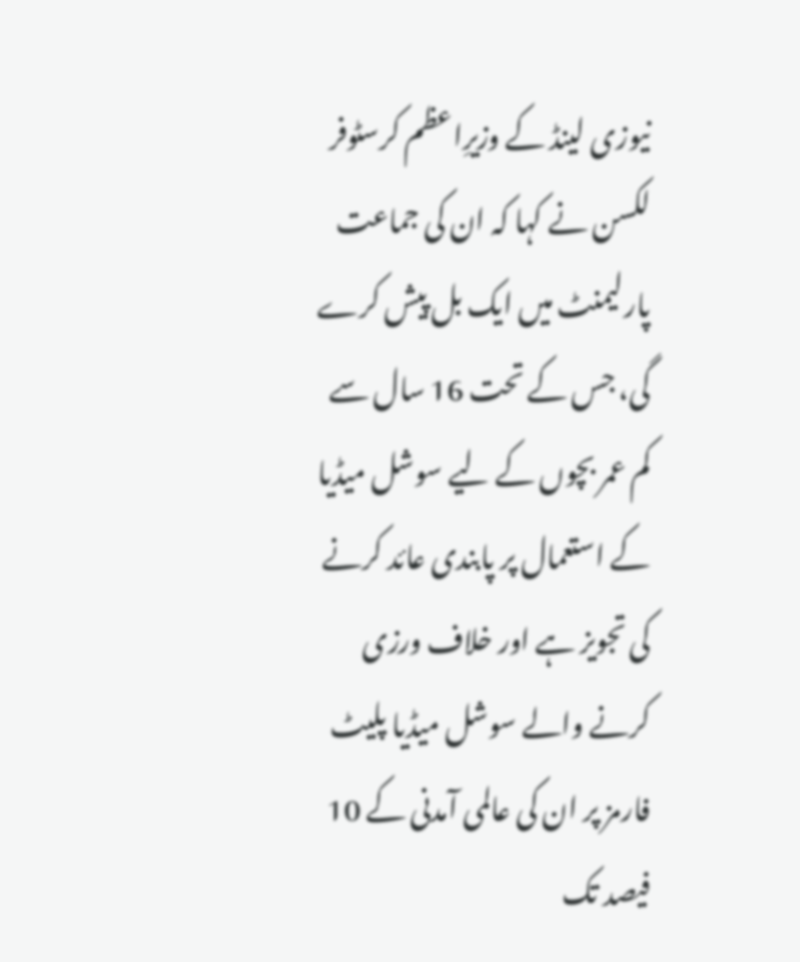نیوزی لینڈ کے وزیرِاعظم کرسٹوفر لکسن نے کہا کہ ان کی جماعت پارلیمنٹ میں ایک بل پیش کرے گی، جس کے تحت 16 سال سے کم عمر بچوں کے لیے سوشل میڈیا کے استعمال پر پابندی عائد کرنے کی تجویز ہے اور خلاف ورزی کرنے والے سوشل میڈیا پلیٹ فارمز پر ان کی عالمی آمدنی کے 10 فیصد تک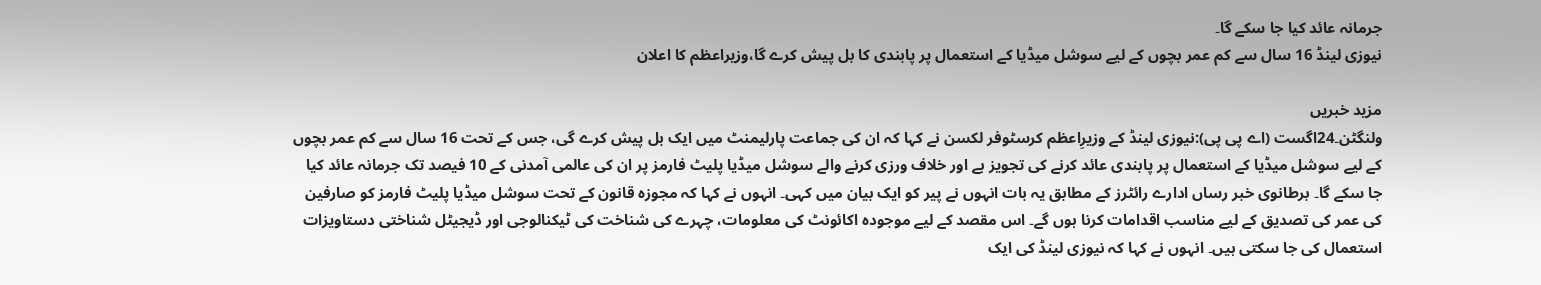جرمانہ عائد کیا جا سکے گا۔
نیوزی لینڈ 16 سال سے کم عمر بچوں کے لیے سوشل میڈیا کے استعمال پر پابندی کا بل پیش کرے گا،وزیراعظم کا اعلان

مزید خبریں
ولنگٹن۔24اگست (اے پی پی):نیوزی لینڈ کے وزیرِاعظم کرسٹوفر لکسن نے کہا کہ ان کی جماعت پارلیمنٹ میں ایک بل پیش کرے گی، جس کے تحت 16 سال سے کم عمر بچوں کے لیے سوشل میڈیا کے استعمال پر پابندی عائد کرنے کی تجویز ہے اور خلاف ورزی کرنے والے سوشل میڈیا پلیٹ فارمز پر ان کی عالمی آمدنی کے 10 فیصد تک جرمانہ عائد کیا جا سکے گا۔ برطانوی خبر رساں ادارے رائٹرز کے مطابق یہ بات انہوں نے پیر کو ایک بیان میں کہی۔ انہوں نے کہا کہ مجوزہ قانون کے تحت سوشل میڈیا پلیٹ فارمز کو صارفین کی عمر کی تصدیق کے لیے مناسب اقدامات کرنا ہوں گے۔ اس مقصد کے لیے موجودہ اکائونٹ کی معلومات، چہرے کی شناخت کی ٹیکنالوجی اور ڈیجیٹل شناختی دستاویزات استعمال کی جا سکتی ہیں۔ انہوں نے کہا کہ نیوزی لینڈ کی ایک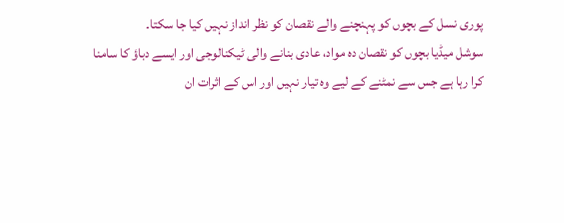پوری نسل کے بچوں کو پہنچنے والے نقصان کو نظر انداز نہیں کیا جا سکتا۔
سوشل میڈیا بچوں کو نقصان دہ مواد، عادی بنانے والی ٹیکنالوجی اور ایسے دباؤ کا سامنا کرا رہا ہے جس سے نمٹنے کے لیے وہ تیار نہیں اور اس کے اثرات ان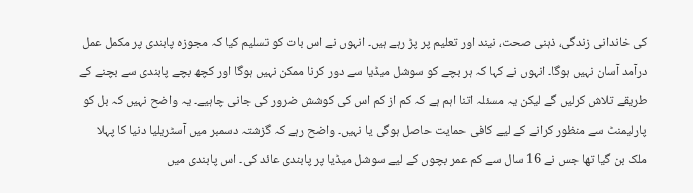کی خاندانی زندگی، ذہنی صحت، نیند اور تعلیم پر پڑ رہے ہیں۔ انہوں نے اس بات کو تسلیم کیا کہ مجوزہ پابندی پر مکمل عمل درآمد آسان نہیں ہوگا۔ انہوں نے کہا کہ ہر بچے کو سوشل میڈیا سے دور کرنا ممکن نہیں ہوگا اور کچھ بچے پابندی سے بچنے کے طریقے تلاش کرلیں گے لیکن یہ مسئلہ اتنا اہم ہے کہ کم از کم اس کی کوشش ضرور کی جانی چاہیے۔ یہ واضح نہیں کہ بل کو پارلیمنٹ سے منظور کرانے کے لیے کافی حمایت حاصل ہوگی یا نہیں۔ واضح رہے کہ گزشتہ دسمبر میں آسٹریلیا دنیا کا پہلا ملک بن گیا تھا جس نے 16 سال سے کم عمر بچوں کے لیے سوشل میڈیا پر پابندی عائد کی۔ اس پابندی میں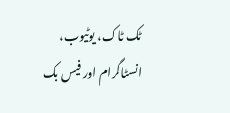ٹک ٹاک، یوٹیوب، انسٹاگرام اور فیس بک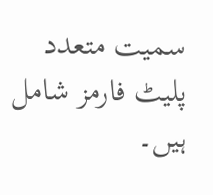سمیت متعدد پلیٹ فارمز شامل ہیں۔